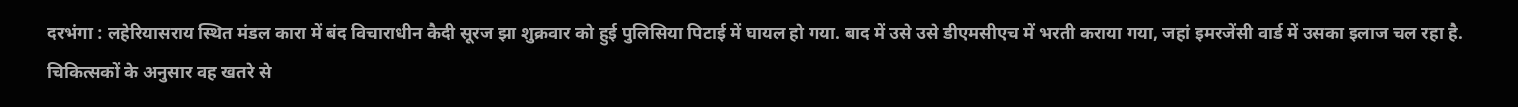दरभंगा : लहेरियासराय स्थित मंडल कारा में बंद विचाराधीन कैदी सूरज झा शुक्रवार को हुई पुलिसिया पिटाई में घायल हो गया. बाद में उसे उसे डीएमसीएच में भरती कराया गया, जहां इमरजेंसी वार्ड में उसका इलाज चल रहा है.
चिकित्सकों के अनुसार वह खतरे से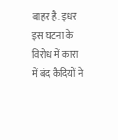बाहर है. इधर इस घटना के विरोध में कारा में बंद कैदियों ने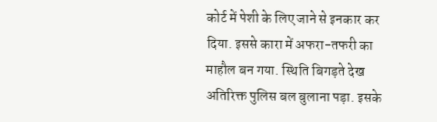कोर्ट में पेशी के लिए जाने से इनकार कर दिया. इससे कारा में अफरा-तफरी का माहौल बन गया. स्थिति बिगड़ते देख अतिरिक्त पुलिस बल बुलाना पड़ा. इसके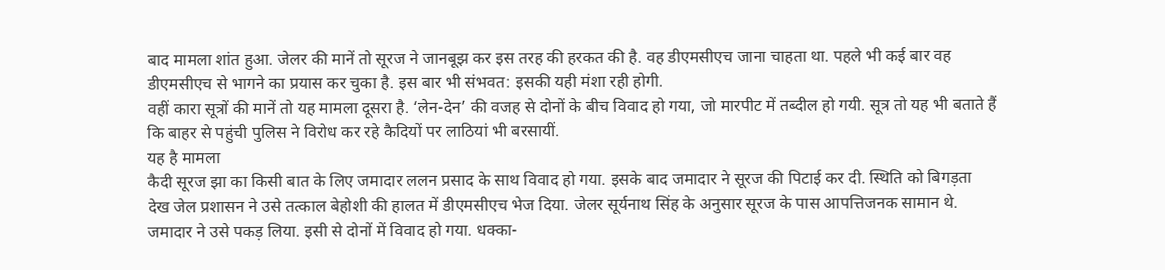बाद मामला शांत हुआ. जेलर की मानें तो सूरज ने जानबूझ कर इस तरह की हरकत की है. वह डीएमसीएच जाना चाहता था. पहले भी कई बार वह डीएमसीएच से भागने का प्रयास कर चुका है. इस बार भी संभवत: इसकी यही मंशा रही होगी.
वहीं कारा सूत्रों की मानें तो यह मामला दूसरा है. ‘लेन-देन’ की वजह से दोनों के बीच विवाद हो गया, जो मारपीट में तब्दील हो गयी. सूत्र तो यह भी बताते हैं कि बाहर से पहुंची पुलिस ने विरोध कर रहे कैदियों पर लाठियां भी बरसायीं.
यह है मामला
कैदी सूरज झा का किसी बात के लिए जमादार ललन प्रसाद के साथ विवाद हो गया. इसके बाद जमादार ने सूरज की पिटाई कर दी. स्थिति को बिगड़ता देख जेल प्रशासन ने उसे तत्काल बेहोशी की हालत में डीएमसीएच भेज दिया. जेलर सूर्यनाथ सिंह के अनुसार सूरज के पास आपत्तिजनक सामान थे. जमादार ने उसे पकड़ लिया. इसी से दोनों में विवाद हो गया. धक्का-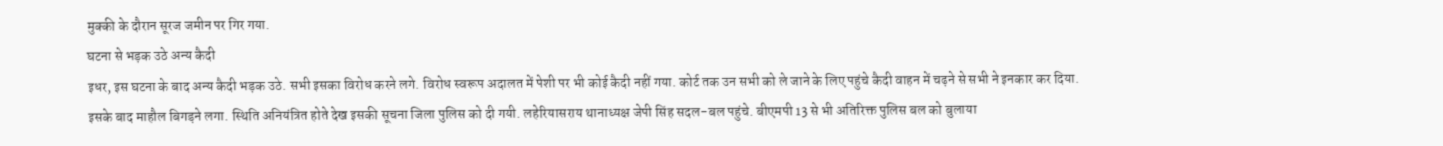मुक्की के दौरान सूरज जमीन पर गिर गया.
घटना से भड़क उठे अन्य कैदी
इधर, इस घटना के बाद अन्य कैदी भड़क उठे. सभी इसका विरोध करने लगे. विरोध स्वरूप अदालत में पेशी पर भी कोई कैदी नहीं गया. कोर्ट तक उन सभी को ले जाने के लिए पहुंचे कैदी वाहन में चढ़ने से सभी ने इनकार कर दिया.
इसके बाद माहौल बिगड़ने लगा. स्थिति अनियंत्रित होते देख इसकी सूचना जिला पुलिस को दी गयी. लहेरियासराय थानाध्यक्ष जेपी सिंह सदल-बल पहुंचे. बीएमपी 13 से भी अतिरिक्त पुलिस बल को बुलाया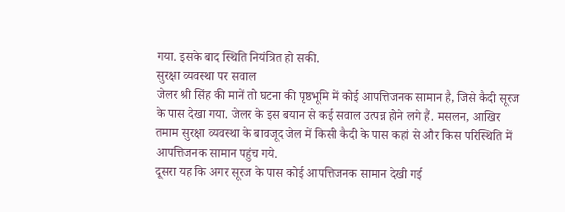गया. इसके बाद स्थिति नियंत्रित हो सकी.
सुरक्षा व्यवस्था पर सवाल
जेलर श्री सिंह की मानें तो घटना की पृष्ठभूमि में कोई आपत्तिजनक सामान है, जिसे कैदी सूरज के पास देखा गया. जेलर के इस बयान से कई सवाल उत्पन्न होने लगे हैं. मसलन, आखिर तमाम सुरक्षा व्यवस्था के बावजूद जेल में किसी कैदी के पास कहां से और किस परिस्थिति में आपत्तिजनक सामान पहुंच गये.
दूसरा यह कि अगर सूरज के पास कोई आपत्तिजनक सामान देखी गई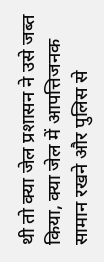थी तो क्या जेल प्रशासन ने उसे जब्त किया, क्या जेल में आपत्तिजनक सामान रखने और पुलिस से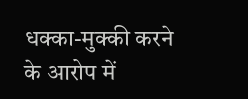धक्का-मुक्की करने के आरोप में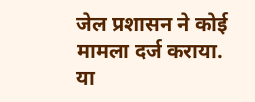जेल प्रशासन ने कोई मामला दर्ज कराया. या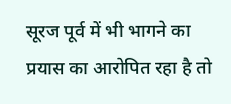सूरज पूर्व में भी भागने का प्रयास का आरोपित रहा है तो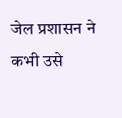जेल प्रशासन ने कभी उसे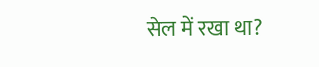सेल में रखा था?